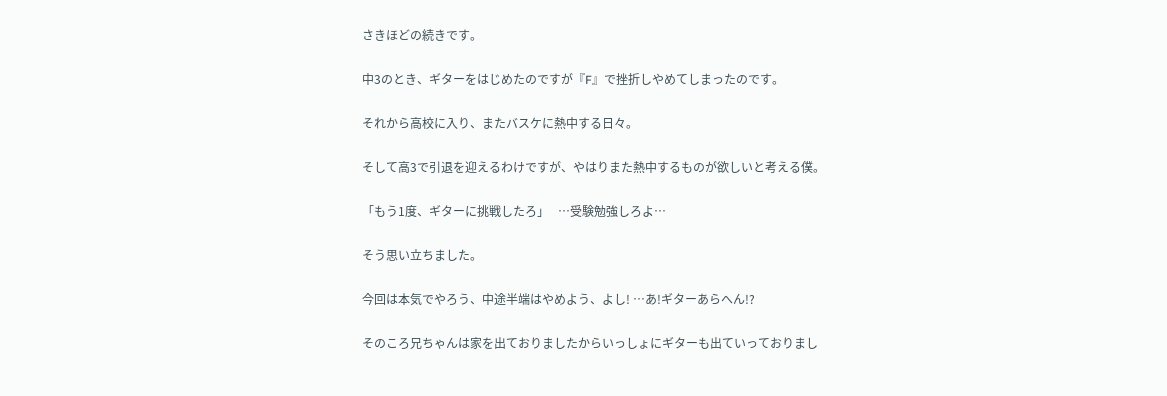さきほどの続きです。

中3のとき、ギターをはじめたのですが『F』で挫折しやめてしまったのです。

それから高校に入り、またバスケに熱中する日々。

そして高3で引退を迎えるわけですが、やはりまた熱中するものが欲しいと考える僕。

「もう1度、ギターに挑戦したろ」   …受験勉強しろよ…

そう思い立ちました。

今回は本気でやろう、中途半端はやめよう、よし! …あ!ギターあらへん!?

そのころ兄ちゃんは家を出ておりましたからいっしょにギターも出ていっておりまし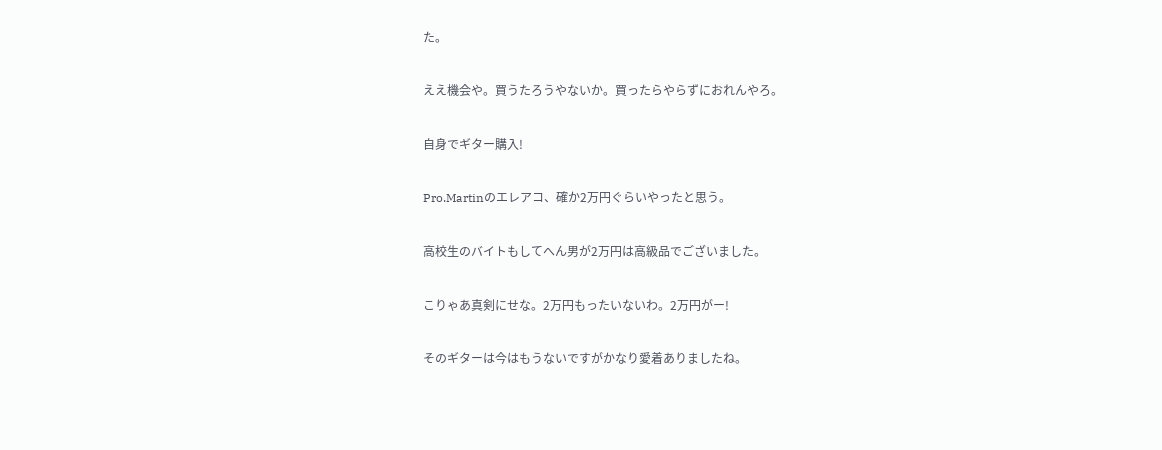た。

ええ機会や。買うたろうやないか。買ったらやらずにおれんやろ。

自身でギター購入!

Pro.Martinのエレアコ、確か2万円ぐらいやったと思う。

高校生のバイトもしてへん男が2万円は高級品でございました。

こりゃあ真剣にせな。2万円もったいないわ。2万円がー!

そのギターは今はもうないですがかなり愛着ありましたね。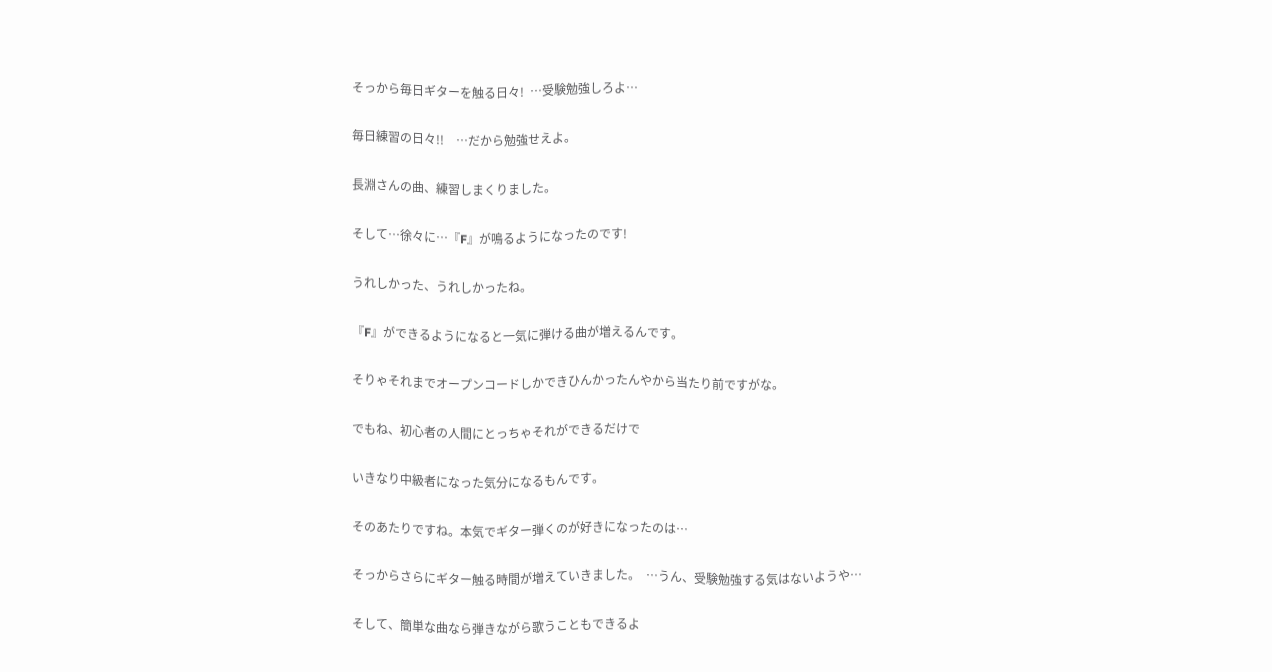そっから毎日ギターを触る日々!  …受験勉強しろよ…

毎日練習の日々!!    …だから勉強せえよ。

長淵さんの曲、練習しまくりました。

そして…徐々に…『F』が鳴るようになったのです!

うれしかった、うれしかったね。

『F』ができるようになると一気に弾ける曲が増えるんです。

そりゃそれまでオープンコードしかできひんかったんやから当たり前ですがな。

でもね、初心者の人間にとっちゃそれができるだけで

いきなり中級者になった気分になるもんです。

そのあたりですね。本気でギター弾くのが好きになったのは…

そっからさらにギター触る時間が増えていきました。  …うん、受験勉強する気はないようや…

そして、簡単な曲なら弾きながら歌うこともできるよ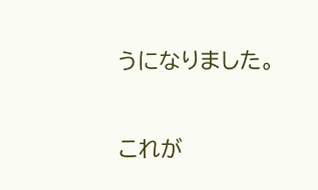うになりました。

これが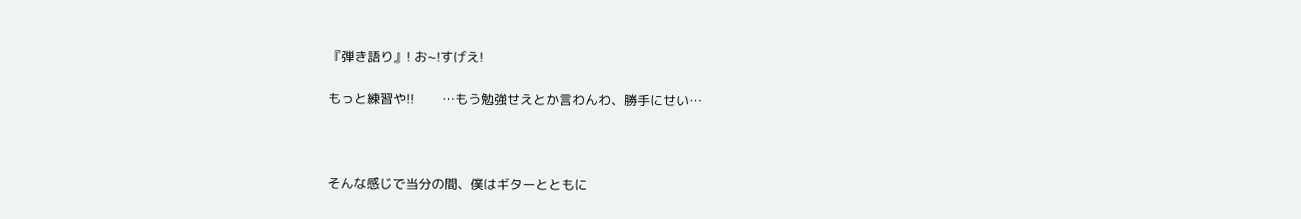『弾き語り』! お~!すげえ!

もっと練習や!!       …もう勉強せえとか言わんわ、勝手にせい…



そんな感じで当分の間、僕はギターとともに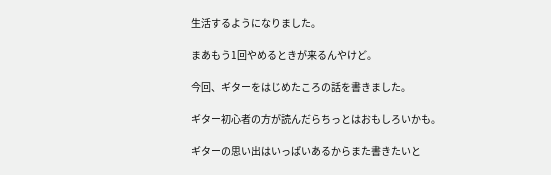生活するようになりました。

まあもう1回やめるときが来るんやけど。

今回、ギターをはじめたころの話を書きました。

ギター初心者の方が読んだらちっとはおもしろいかも。

ギターの思い出はいっぱいあるからまた書きたいと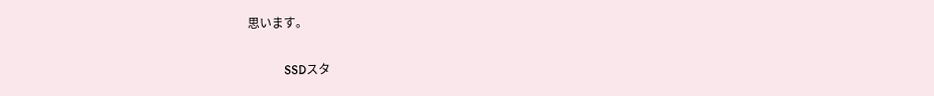思います。

            SSDスタ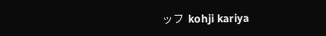ッフ  kohji kariya